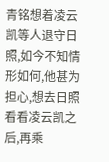青铭想着凌云凯等人退守日照,如今不知情形如何,他甚为担心,想去日照看看凌云凯之后,再乘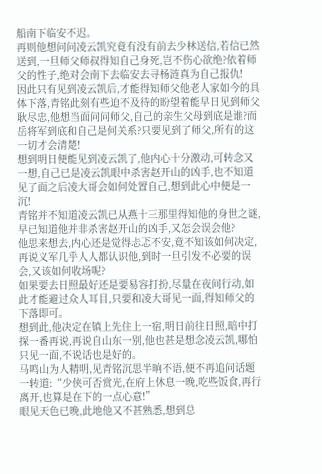船南下临安不迟。
再则他想问问凌云凯究竟有没有前去少林送信,若信已然送到,一旦师父师叔得知自己身死,岂不伤心欲绝?依着师父的性子,绝对会南下去临安去寻杨涟真为自己报仇!
因此只有见到凌云凯后,才能得知师父他老人家如今的具体下落,青铭此刻有些迫不及待的盼望着能早日见到师父耿尽忠,他想当面问问师父,自己的亲生父母到底是谁?而岳将军到底和自己是何关系?只要见到了师父,所有的这一切才会清楚!
想到明日便能见到凌云凯了,他内心十分激动,可转念又一想,自己已是凌云凯眼中杀害赵开山的凶手,也不知道见了面之后凌大哥会如何处置自己,想到此心中便是一沉!
青铭并不知道凌云凯已从燕十三那里得知他的身世之谜,早已知道他并非杀害赵开山的凶手,又怎会误会他?
他思来想去,内心还是觉得忐忑不安,竟不知该如何决定,再说义军几乎人人都认识他,到时一旦引发不必要的误会,又该如何收场呢?
如果要去日照最好还是要易容打扮,尽量在夜间行动,如此才能避过众人耳目,只要和凌大哥见一面,得知师父的下落即可。
想到此,他决定在镇上先住上一宿,明日前往日照,暗中打探一番再说,再说自山东一别,他也甚是想念凌云凯,哪怕只见一面,不说话也是好的。
马鸣山为人精明,见青铭沉思半晌不语,便不再追问话题一转道:“少侠可否赏光,在府上休息一晚,吃些饭食,再行离开,也算是在下的一点心意!”
眼见天色已晚,此地他又不甚熟悉,想到总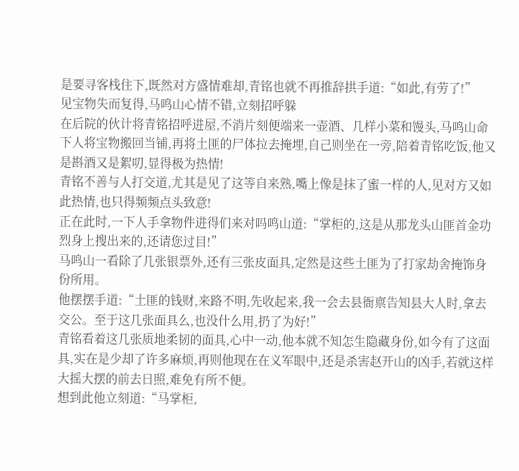是要寻客栈住下,既然对方盛情难却,青铭也就不再推辞拱手道:“如此,有劳了!”
见宝物失而复得,马鸣山心情不错,立刻招呼躲
在后院的伙计将青铭招呼进屋,不消片刻便端来一壶酒、几样小菜和馒头,马鸣山命下人将宝物搬回当铺,再将土匪的尸体拉去掩埋,自己则坐在一旁,陪着青铭吃饭,他又是斟酒又是絮叨,显得极为热情!
青铭不善与人打交道,尤其是见了这等自来熟,嘴上像是抹了蜜一样的人,见对方又如此热情,也只得频频点头致意!
正在此时,一下人手拿物件进得们来对吗鸣山道:“掌柜的,这是从那龙头山匪首金功烈身上搜出来的,还请您过目!”
马鸣山一看除了几张银票外,还有三张皮面具,定然是这些土匪为了打家劫舍掩饰身份所用。
他摆摆手道:“土匪的钱财,来路不明,先收起来,我一会去县衙禀告知县大人时,拿去交公。至于这几张面具么,也没什么用,扔了为好!”
青铭看着这几张质地柔韧的面具,心中一动,他本就不知怎生隐藏身份,如今有了这面具,实在是少却了许多麻烦,再则他现在在义军眼中,还是杀害赵开山的凶手,若就这样大摇大摆的前去日照,难免有所不便。
想到此他立刻道:“马掌柜,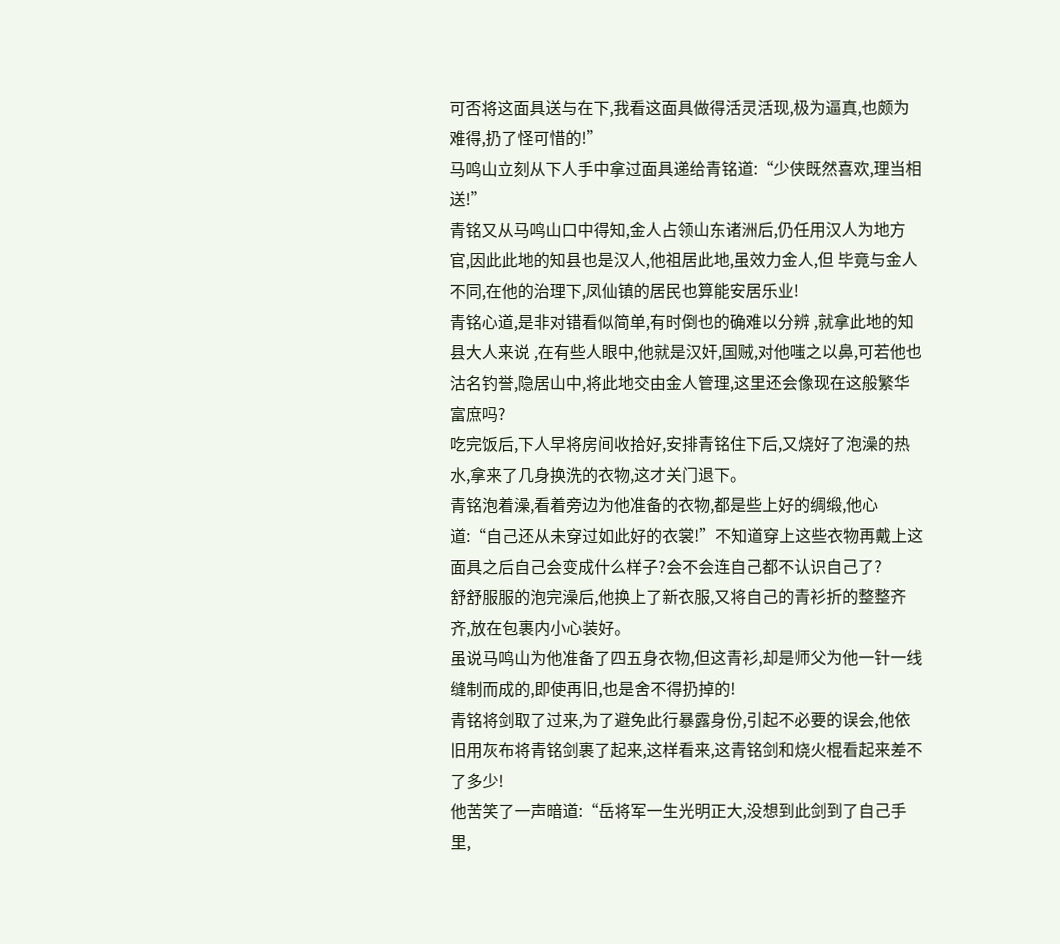可否将这面具送与在下,我看这面具做得活灵活现,极为逼真,也颇为难得,扔了怪可惜的!”
马鸣山立刻从下人手中拿过面具递给青铭道:“少侠既然喜欢,理当相送!”
青铭又从马鸣山口中得知,金人占领山东诸洲后,仍任用汉人为地方官,因此此地的知县也是汉人,他祖居此地,虽效力金人,但 毕竟与金人不同,在他的治理下,凤仙镇的居民也算能安居乐业!
青铭心道,是非对错看似简单,有时倒也的确难以分辨 ,就拿此地的知县大人来说 ,在有些人眼中,他就是汉奸,国贼,对他嗤之以鼻,可若他也沽名钓誉,隐居山中,将此地交由金人管理,这里还会像现在这般繁华富庶吗?
吃完饭后,下人早将房间收拾好,安排青铭住下后,又烧好了泡澡的热水,拿来了几身换洗的衣物,这才关门退下。
青铭泡着澡,看着旁边为他准备的衣物,都是些上好的绸缎,他心道:“自己还从未穿过如此好的衣裳!”不知道穿上这些衣物再戴上这面具之后自己会变成什么样子?会不会连自己都不认识自己了?
舒舒服服的泡完澡后,他换上了新衣服,又将自己的青衫折的整整齐齐,放在包裹内小心装好。
虽说马鸣山为他准备了四五身衣物,但这青衫,却是师父为他一针一线缝制而成的,即使再旧,也是舍不得扔掉的!
青铭将剑取了过来,为了避免此行暴露身份,引起不必要的误会,他依旧用灰布将青铭剑裹了起来,这样看来,这青铭剑和烧火棍看起来差不了多少!
他苦笑了一声暗道:“岳将军一生光明正大,没想到此剑到了自己手里,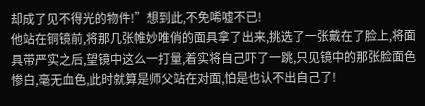却成了见不得光的物件!”想到此,不免唏嘘不已!
他站在铜镜前,将那几张帷妙唯俏的面具拿了出来,挑选了一张戴在了脸上,将面具带严实之后,望镜中这么一打量,着实将自己吓了一跳,只见镜中的那张脸面色惨白,毫无血色,此时就算是师父站在对面,怕是也认不出自己了!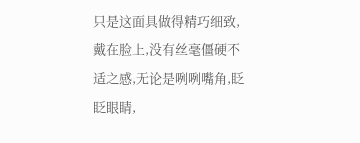只是这面具做得精巧细致,戴在脸上,没有丝毫僵硬不适之感,无论是咧咧嘴角,眨眨眼睛,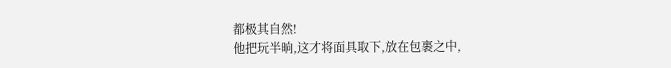都极其自然!
他把玩半晌,这才将面具取下,放在包裹之中,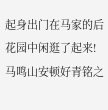起身出门在马家的后花园中闲逛了起来!
马鸣山安顿好青铭之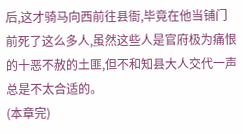后,这才骑马向西前往县衙,毕竟在他当铺门前死了这么多人,虽然这些人是官府极为痛恨的十恶不赦的土匪,但不和知县大人交代一声总是不太合适的。
(本章完)